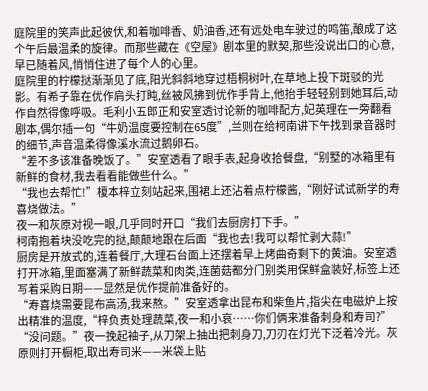庭院里的笑声此起彼伏,和着咖啡香、奶油香,还有远处电车驶过的鸣笛,酿成了这个午后最温柔的旋律。而那些藏在《空屋》剧本里的默契,那些没说出口的心意,早已随着风,悄悄住进了每个人的心里。
庭院里的柠檬挞渐渐见了底,阳光斜斜地穿过梧桐树叶,在草地上投下斑驳的光影。有希子靠在优作肩头打盹,丝被风拂到优作手背上,他抬手轻轻别到她耳后,动作自然得像呼吸。毛利小五郎正和安室透讨论新的咖啡配方,妃英理在一旁翻看剧本,偶尔插一句“牛奶温度要控制在65度”,兰则在给柯南讲下午找到录音器时的细节,声音温柔得像溪水流过鹅卵石。
“差不多该准备晚饭了。”安室透看了眼手表,起身收拾餐盘,“别墅的冰箱里有新鲜的食材,我去看看能做些什么。”
“我也去帮忙!”榎本梓立刻站起来,围裙上还沾着点柠檬酱,“刚好试试新学的寿喜烧做法。”
夜一和灰原对视一眼,几乎同时开口“我们去厨房打下手。”
柯南抱着块没吃完的挞,颠颠地跟在后面“我也去!我可以帮忙剥大蒜!”
厨房是开放式的,连着餐厅,大理石台面上还摆着早上烤曲奇剩下的黄油。安室透打开冰箱,里面塞满了新鲜蔬菜和肉类,连菌菇都分门别类用保鲜盒装好,标签上还写着采购日期——显然是优作提前准备好的。
“寿喜烧需要昆布高汤,我来熬。”安室透拿出昆布和柴鱼片,指尖在电磁炉上按出精准的温度,“梓负责处理蔬菜,夜一和小哀……你们俩来准备刺身和寿司?”
“没问题。”夜一挽起袖子,从刀架上抽出把刺身刀,刀刃在灯光下泛着冷光。灰原则打开橱柜,取出寿司米——米袋上贴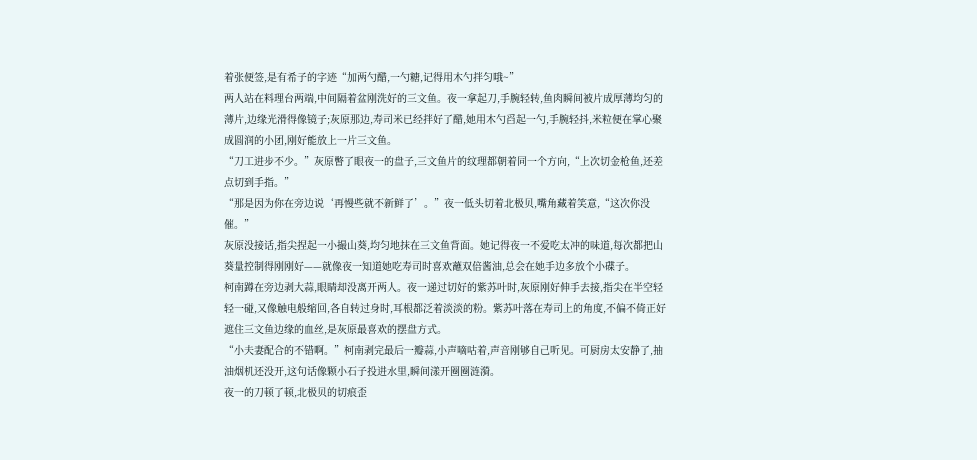着张便签,是有希子的字迹“加两勺醋,一勺糖,记得用木勺拌匀哦~”
两人站在料理台两端,中间隔着盆刚洗好的三文鱼。夜一拿起刀,手腕轻转,鱼肉瞬间被片成厚薄均匀的薄片,边缘光滑得像镜子;灰原那边,寿司米已经拌好了醋,她用木勺舀起一勺,手腕轻抖,米粒便在掌心聚成圆润的小团,刚好能放上一片三文鱼。
“刀工进步不少。”灰原瞥了眼夜一的盘子,三文鱼片的纹理都朝着同一个方向,“上次切金枪鱼,还差点切到手指。”
“那是因为你在旁边说‘再慢些就不新鲜了’。”夜一低头切着北极贝,嘴角藏着笑意,“这次你没催。”
灰原没接话,指尖捏起一小撮山葵,均匀地抹在三文鱼背面。她记得夜一不爱吃太冲的味道,每次都把山葵量控制得刚刚好——就像夜一知道她吃寿司时喜欢蘸双倍酱油,总会在她手边多放个小碟子。
柯南蹲在旁边剥大蒜,眼睛却没离开两人。夜一递过切好的紫苏叶时,灰原刚好伸手去接,指尖在半空轻轻一碰,又像触电般缩回,各自转过身时,耳根都泛着淡淡的粉。紫苏叶落在寿司上的角度,不偏不倚正好遮住三文鱼边缘的血丝,是灰原最喜欢的摆盘方式。
“小夫妻配合的不错啊。”柯南剥完最后一瓣蒜,小声嘀咕着,声音刚够自己听见。可厨房太安静了,抽油烟机还没开,这句话像颗小石子投进水里,瞬间漾开圈圈涟漪。
夜一的刀顿了顿,北极贝的切痕歪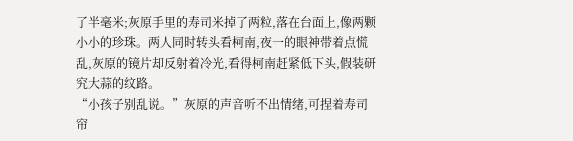了半毫米;灰原手里的寿司米掉了两粒,落在台面上,像两颗小小的珍珠。两人同时转头看柯南,夜一的眼神带着点慌乱,灰原的镜片却反射着冷光,看得柯南赶紧低下头,假装研究大蒜的纹路。
“小孩子别乱说。”灰原的声音听不出情绪,可捏着寿司帘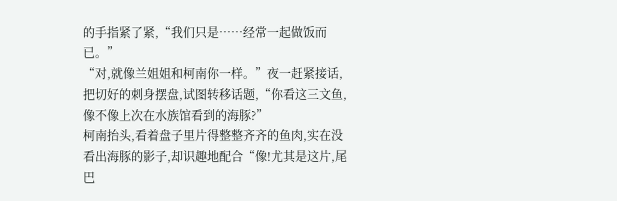的手指紧了紧,“我们只是……经常一起做饭而已。”
“对,就像兰姐姐和柯南你一样。”夜一赶紧接话,把切好的刺身摆盘,试图转移话题,“你看这三文鱼,像不像上次在水族馆看到的海豚?”
柯南抬头,看着盘子里片得整整齐齐的鱼肉,实在没看出海豚的影子,却识趣地配合“像!尤其是这片,尾巴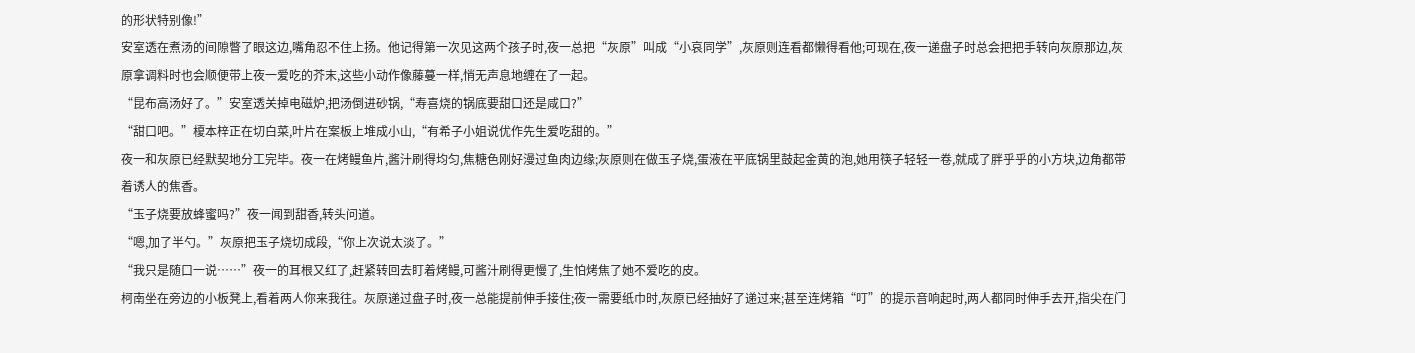的形状特别像!”
安室透在煮汤的间隙瞥了眼这边,嘴角忍不住上扬。他记得第一次见这两个孩子时,夜一总把“灰原”叫成“小哀同学”,灰原则连看都懒得看他;可现在,夜一递盘子时总会把把手转向灰原那边,灰原拿调料时也会顺便带上夜一爱吃的芥末,这些小动作像藤蔓一样,悄无声息地缠在了一起。
“昆布高汤好了。”安室透关掉电磁炉,把汤倒进砂锅,“寿喜烧的锅底要甜口还是咸口?”
“甜口吧。”榎本梓正在切白菜,叶片在案板上堆成小山,“有希子小姐说优作先生爱吃甜的。”
夜一和灰原已经默契地分工完毕。夜一在烤鳗鱼片,酱汁刷得均匀,焦糖色刚好漫过鱼肉边缘;灰原则在做玉子烧,蛋液在平底锅里鼓起金黄的泡,她用筷子轻轻一卷,就成了胖乎乎的小方块,边角都带着诱人的焦香。
“玉子烧要放蜂蜜吗?”夜一闻到甜香,转头问道。
“嗯,加了半勺。”灰原把玉子烧切成段,“你上次说太淡了。”
“我只是随口一说……”夜一的耳根又红了,赶紧转回去盯着烤鳗,可酱汁刷得更慢了,生怕烤焦了她不爱吃的皮。
柯南坐在旁边的小板凳上,看着两人你来我往。灰原递过盘子时,夜一总能提前伸手接住;夜一需要纸巾时,灰原已经抽好了递过来;甚至连烤箱“叮”的提示音响起时,两人都同时伸手去开,指尖在门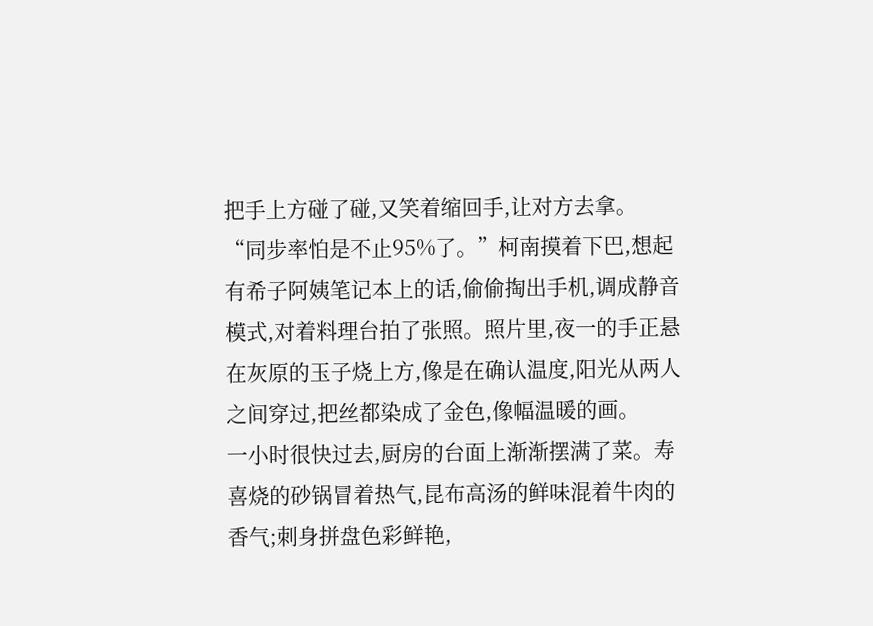把手上方碰了碰,又笑着缩回手,让对方去拿。
“同步率怕是不止95%了。”柯南摸着下巴,想起有希子阿姨笔记本上的话,偷偷掏出手机,调成静音模式,对着料理台拍了张照。照片里,夜一的手正悬在灰原的玉子烧上方,像是在确认温度,阳光从两人之间穿过,把丝都染成了金色,像幅温暖的画。
一小时很快过去,厨房的台面上渐渐摆满了菜。寿喜烧的砂锅冒着热气,昆布高汤的鲜味混着牛肉的香气;刺身拼盘色彩鲜艳,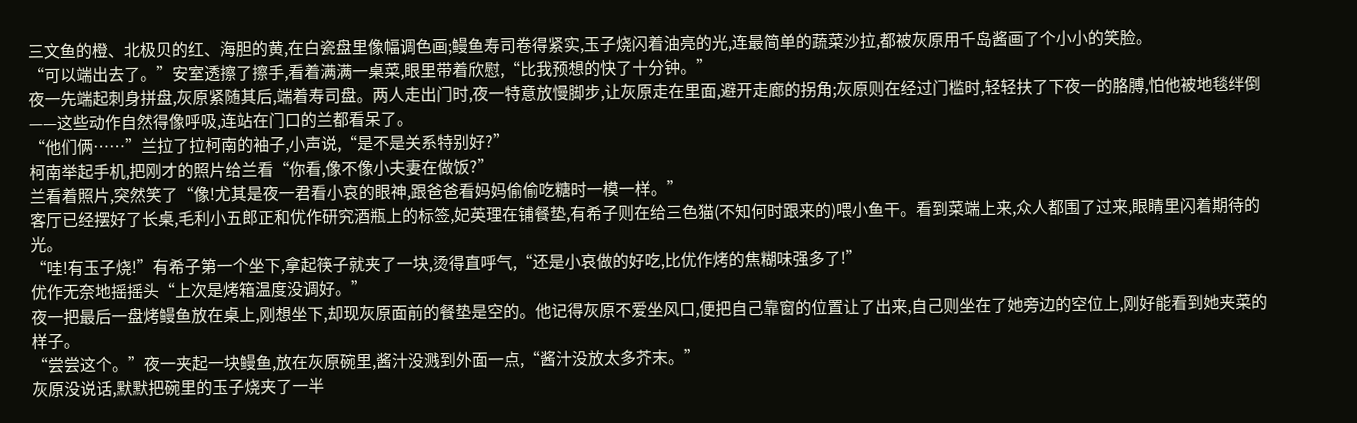三文鱼的橙、北极贝的红、海胆的黄,在白瓷盘里像幅调色画;鳗鱼寿司卷得紧实,玉子烧闪着油亮的光,连最简单的蔬菜沙拉,都被灰原用千岛酱画了个小小的笑脸。
“可以端出去了。”安室透擦了擦手,看着满满一桌菜,眼里带着欣慰,“比我预想的快了十分钟。”
夜一先端起刺身拼盘,灰原紧随其后,端着寿司盘。两人走出门时,夜一特意放慢脚步,让灰原走在里面,避开走廊的拐角;灰原则在经过门槛时,轻轻扶了下夜一的胳膊,怕他被地毯绊倒——这些动作自然得像呼吸,连站在门口的兰都看呆了。
“他们俩……”兰拉了拉柯南的袖子,小声说,“是不是关系特别好?”
柯南举起手机,把刚才的照片给兰看“你看,像不像小夫妻在做饭?”
兰看着照片,突然笑了“像!尤其是夜一君看小哀的眼神,跟爸爸看妈妈偷偷吃糖时一模一样。”
客厅已经摆好了长桌,毛利小五郎正和优作研究酒瓶上的标签,妃英理在铺餐垫,有希子则在给三色猫(不知何时跟来的)喂小鱼干。看到菜端上来,众人都围了过来,眼睛里闪着期待的光。
“哇!有玉子烧!”有希子第一个坐下,拿起筷子就夹了一块,烫得直呼气,“还是小哀做的好吃,比优作烤的焦糊味强多了!”
优作无奈地摇摇头“上次是烤箱温度没调好。”
夜一把最后一盘烤鳗鱼放在桌上,刚想坐下,却现灰原面前的餐垫是空的。他记得灰原不爱坐风口,便把自己靠窗的位置让了出来,自己则坐在了她旁边的空位上,刚好能看到她夹菜的样子。
“尝尝这个。”夜一夹起一块鳗鱼,放在灰原碗里,酱汁没溅到外面一点,“酱汁没放太多芥末。”
灰原没说话,默默把碗里的玉子烧夹了一半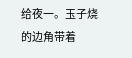给夜一。玉子烧的边角带着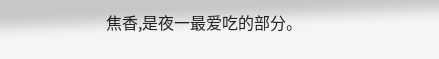焦香,是夜一最爱吃的部分。